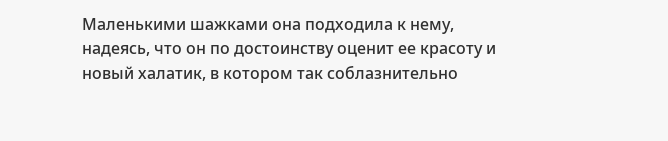Маленькими шажками она подходила к нему, надеясь, что он по достоинству оценит ее красоту и новый халатик, в котором так соблазнительно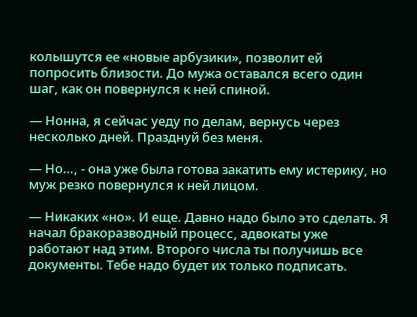колышутся ее «новые арбузики», позволит ей попросить близости. До мужа оставался всего один шаг, как он повернулся к ней спиной.

— Нонна, я сейчас уеду по делам, вернусь через несколько дней. Празднуй без меня.

— Но…, - она уже была готова закатить ему истерику, но муж резко повернулся к ней лицом.

— Никаких «но». И еще. Давно надо было это сделать. Я начал бракоразводный процесс, адвокаты уже работают над этим. Второго числа ты получишь все документы. Тебе надо будет их только подписать.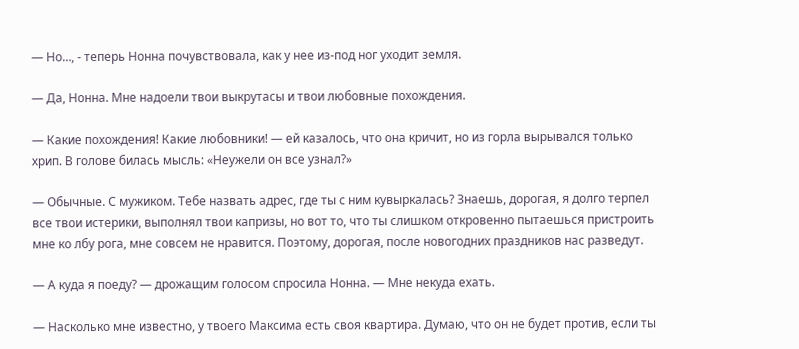— Но…, - теперь Нонна почувствовала, как у нее из-под ног уходит земля.

— Да, Нонна. Мне надоели твои выкрутасы и твои любовные похождения.

— Какие похождения! Какие любовники! — ей казалось, что она кричит, но из горла вырывался только хрип. В голове билась мысль: «Неужели он все узнал?»

— Обычные. С мужиком. Тебе назвать адрес, где ты с ним кувыркалась? Знаешь, дорогая, я долго терпел все твои истерики, выполнял твои капризы, но вот то, что ты слишком откровенно пытаешься пристроить мне ко лбу рога, мне совсем не нравится. Поэтому, дорогая, после новогодних праздников нас разведут.

— А куда я поеду? — дрожащим голосом спросила Нонна. — Мне некуда ехать.

— Насколько мне известно, у твоего Максима есть своя квартира. Думаю, что он не будет против, если ты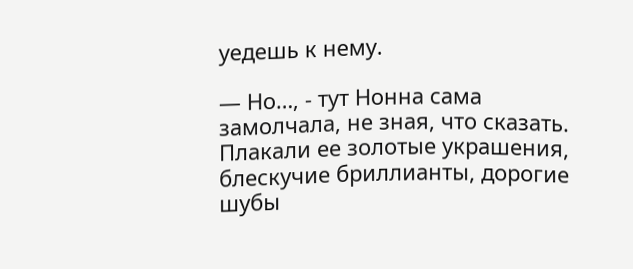уедешь к нему.

— Но…, - тут Нонна сама замолчала, не зная, что сказать. Плакали ее золотые украшения, блескучие бриллианты, дорогие шубы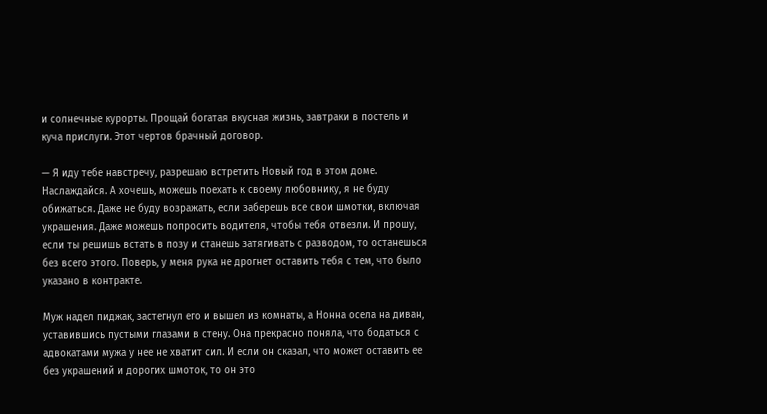и солнечные курорты. Прощай богатая вкусная жизнь, завтраки в постель и куча прислуги. Этот чертов брачный договор.

— Я иду тебе навстречу, разрешаю встретить Новый год в этом доме. Наслаждайся. А хочешь, можешь поехать к своему любовнику, я не буду обижаться. Даже не буду возражать, если заберешь все свои шмотки, включая украшения. Даже можешь попросить водителя, чтобы тебя отвезли. И прошу, если ты решишь встать в позу и станешь затягивать с разводом, то останешься без всего этого. Поверь, у меня рука не дрогнет оставить тебя с тем, что было указано в контракте.

Муж надел пиджак, застегнул его и вышел из комнаты, а Нонна осела на диван, уставившись пустыми глазами в стену. Она прекрасно поняла, что бодаться с адвокатами мужа у нее не хватит сил. И если он сказал, что может оставить ее без украшений и дорогих шмоток, то он это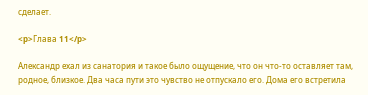сделает.

<p>Глава 11</p>

Александр ехал из санатория и такое было ощущение, что он что-то оставляет там, родное, близкое. Два часа пути это чувство не отпускало его. Дома его встретила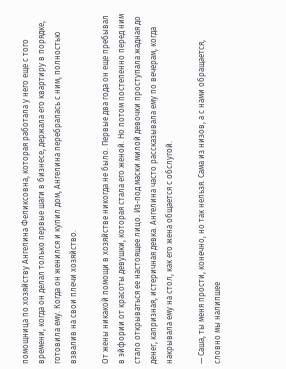помощница по хозяйству Ангелина Феликсовна, которая работала у него еще с того времени, когда он делал только первые шаги в бизнесе, держала его квартиру в порядке, готовила ему. Когда он женился и купил дом, Ангелина перебралась с ним, полностью взвалив на свои плечи хозяйство.

От жены никакой помощи в хозяйстве никогда не было. Первые два года он еще пребывал в эйфории от красоты девушки, которая стала его женой. Но потом постепенно перед ним стало открываться ее настоящее лицо. Из-под маски милой девочки проступала жадная до денег, капризная, истеричная девка. Ангелина часто рассказывала ему по вечерам, когда накрывала ему на стол, как его жена общается с обслугой.

— Саша, ты меня прости, конечно, но так нельзя. Сама из низов, а с нами обращается, словно мы налипшее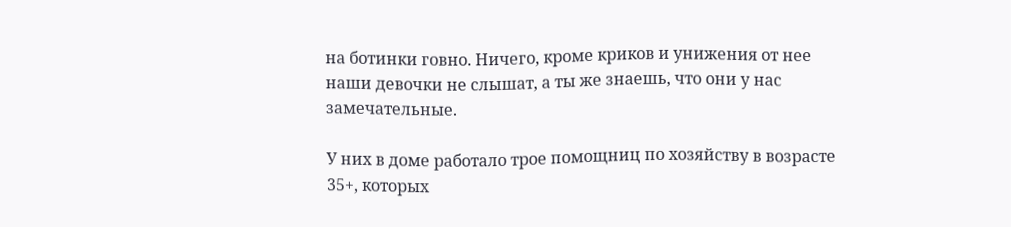на ботинки говно. Ничего, кроме криков и унижения от нее наши девочки не слышат, а ты же знаешь, что они у нас замечательные.

У них в доме работало трое помощниц по хозяйству в возрасте 35+, которых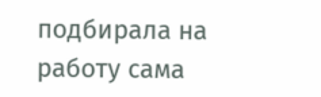подбирала на работу сама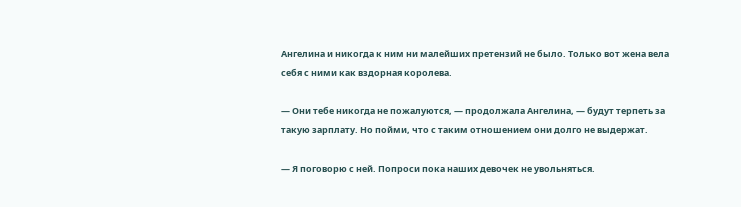Ангелина и никогда к ним ни малейших претензий не было. Только вот жена вела себя с ними как вздорная королева.

— Они тебе никогда не пожалуются, — продолжала Ангелина, — будут терпеть за такую зарплату. Но пойми, что с таким отношением они долго не выдержат.

— Я поговорю с ней. Попроси пока наших девочек не увольняться.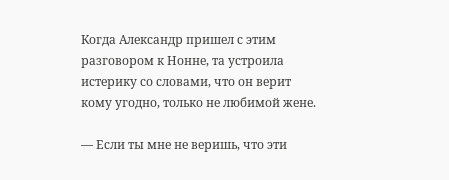Когда Александр пришел с этим разговором к Нонне, та устроила истерику со словами, что он верит кому угодно, только не любимой жене.

— Если ты мне не веришь, что эти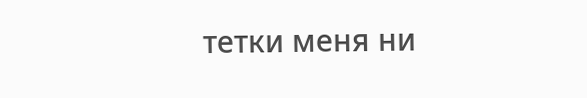тетки меня ни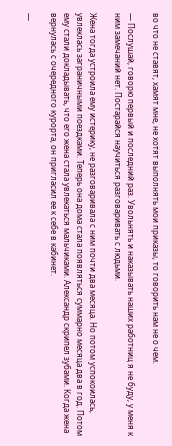во что не ставят, хамят мне, не хотят выполнять мои приказы, то говорить нам не о чем.

— Послушай, говорю первый и последний раз. Увольнять и наказывать наших работниц я не буду, у меня к ним замечаний нет. Постарайся научиться разговаривать с людьми.

Жена тогда устроила ему истерику, не разговаривала с ним почти два месяца. Но потом успокоилась, увлеклась заграничными поездками. Теперь она дома стала появляться суммарно месяца два в год. Потом ему стали докладывать, что его жена стала увлекаться мальчиками. Александр скрипел зубами. Когда жена вернулась с очередного курорта, он пригласил ее к себе в кабинет.

—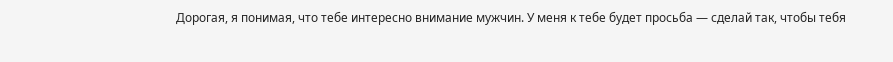Дорогая, я понимая, что тебе интересно внимание мужчин. У меня к тебе будет просьба — сделай так, чтобы тебя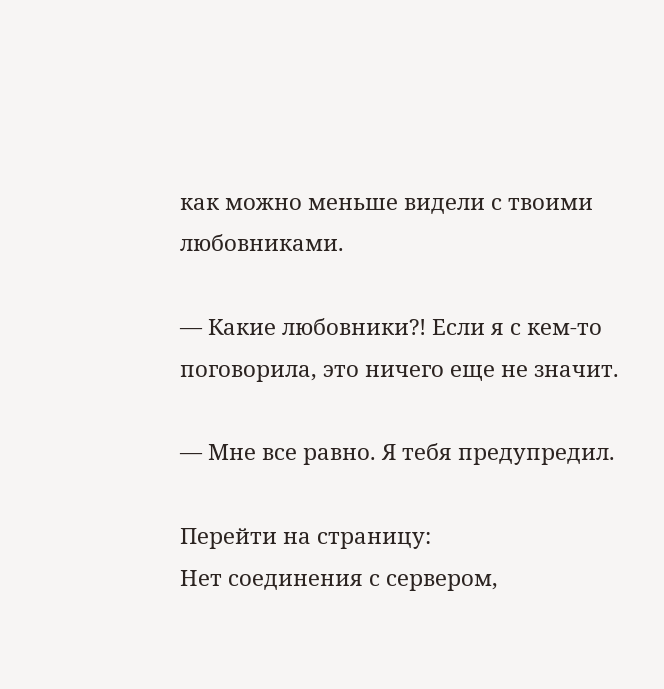как можно меньше видели с твоими любовниками.

— Какие любовники?! Если я с кем-то поговорила, это ничего еще не значит.

— Мне все равно. Я тебя предупредил.

Перейти на страницу:
Нет соединения с сервером,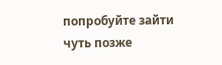попробуйте зайти чуть позже